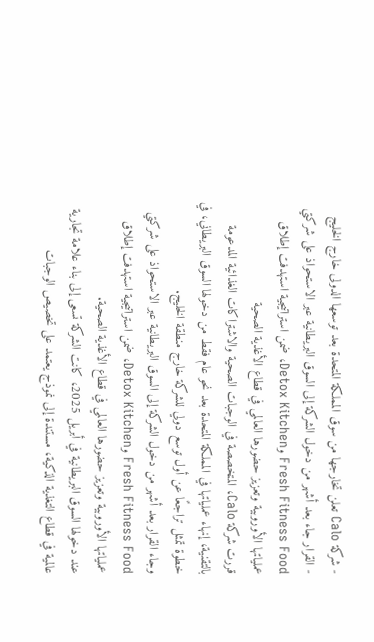- شركة Calo تعلن تخارجها من سوق المملكة المتحدة بعد توسعها الدولى خارج الخليج
- القرار جاء بعد أشهر من دخول الشركة إلى السوق البريطانية عبر الاستحواذ على شركتي Fresh Fitness Food وDetox Kitchen، ضمن استراتيجية استهدفت إطلاق عملياتها الأوروبية وتعزيز حضورها العالمي في قطاع الأغذية الصحية
قررت شركة Calo، المتخصصة في الوجبات الصحية والاشتراكات الغذائية المدعومة بالتقنية، إنهاء عملياتها في المملكة المتحدة بعد نحو عام فقط من دخولها السوق البريطاني، في خطوة تمثل تراجعًا عن أول توسع دولي للشركة خارج منطقة الخليج.
وجاء القرار بعد أشهر من دخول الشركة إلى السوق البريطانية عبر الاستحواذ على شركتي Fresh Fitness Food وDetox Kitchen، ضمن استراتيجية استهدفت إطلاق عملياتها الأوروبية وتعزيز حضورها العالمي في قطاع الأغذية الصحية.
عند دخولها السوق البريطانية في أبريل 2025، كانت الشركة تسعى إلى بناء علامة تجارية عالمية في قطاع التغذية الذكية، مستندة إلى نموذج يعتمد على تخصيص الوجبات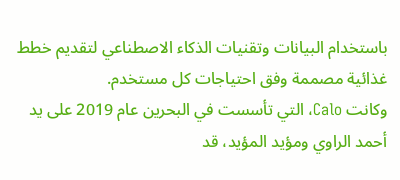باستخدام البيانات وتقنيات الذكاء الاصطناعي لتقديم خطط غذائية مصممة وفق احتياجات كل مستخدم.
وكانت Calo، التي تأسست في البحرين عام 2019 على يد أحمد الراوي ومؤيد المؤيد، قد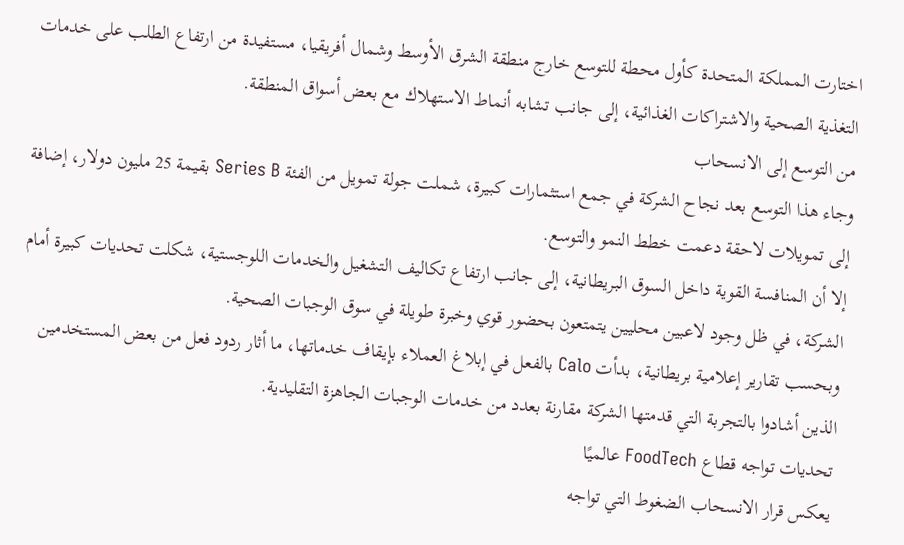اختارت المملكة المتحدة كأول محطة للتوسع خارج منطقة الشرق الأوسط وشمال أفريقيا، مستفيدة من ارتفاع الطلب على خدمات التغذية الصحية والاشتراكات الغذائية، إلى جانب تشابه أنماط الاستهلاك مع بعض أسواق المنطقة.
من التوسع إلى الانسحاب
وجاء هذا التوسع بعد نجاح الشركة في جمع استثمارات كبيرة، شملت جولة تمويل من الفئة Series B بقيمة 25 مليون دولار، إضافة إلى تمويلات لاحقة دعمت خطط النمو والتوسع.
إلا أن المنافسة القوية داخل السوق البريطانية، إلى جانب ارتفاع تكاليف التشغيل والخدمات اللوجستية، شكلت تحديات كبيرة أمام الشركة، في ظل وجود لاعبين محليين يتمتعون بحضور قوي وخبرة طويلة في سوق الوجبات الصحية.
وبحسب تقارير إعلامية بريطانية، بدأت Calo بالفعل في إبلاغ العملاء بإيقاف خدماتها، ما أثار ردود فعل من بعض المستخدمين الذين أشادوا بالتجربة التي قدمتها الشركة مقارنة بعدد من خدمات الوجبات الجاهزة التقليدية.
تحديات تواجه قطاع FoodTech عالميًا
يعكس قرار الانسحاب الضغوط التي تواجه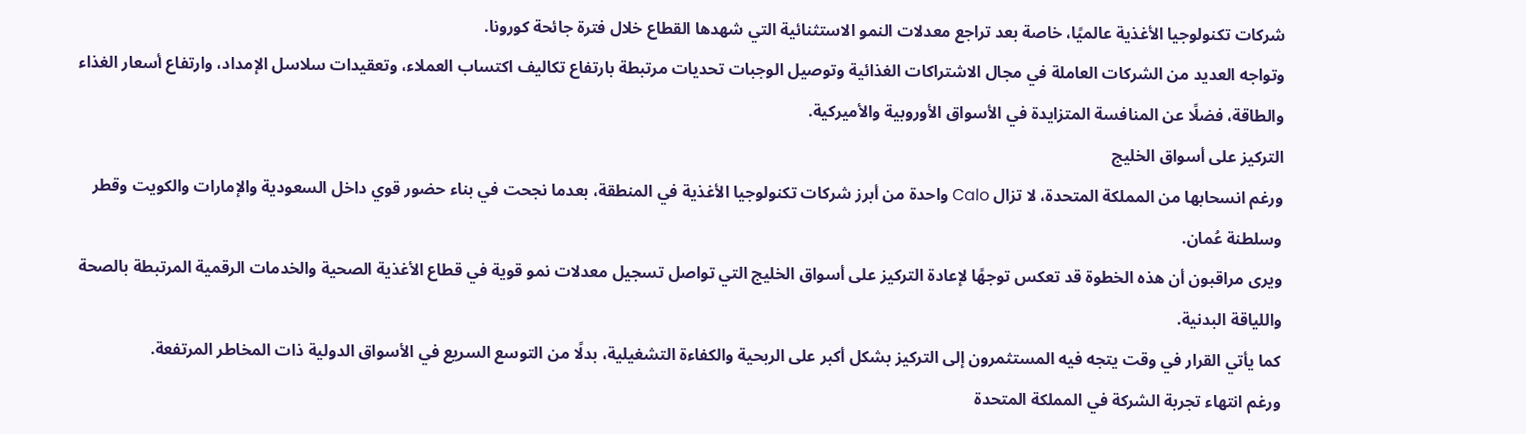شركات تكنولوجيا الأغذية عالميًا، خاصة بعد تراجع معدلات النمو الاستثنائية التي شهدها القطاع خلال فترة جائحة كورونا.
وتواجه العديد من الشركات العاملة في مجال الاشتراكات الغذائية وتوصيل الوجبات تحديات مرتبطة بارتفاع تكاليف اكتساب العملاء، وتعقيدات سلاسل الإمداد، وارتفاع أسعار الغذاء والطاقة، فضلًا عن المنافسة المتزايدة في الأسواق الأوروبية والأميركية.
التركيز على أسواق الخليج
ورغم انسحابها من المملكة المتحدة، لا تزال Calo واحدة من أبرز شركات تكنولوجيا الأغذية في المنطقة، بعدما نجحت في بناء حضور قوي داخل السعودية والإمارات والكويت وقطر وسلطنة عُمان.
ويرى مراقبون أن هذه الخطوة قد تعكس توجهًا لإعادة التركيز على أسواق الخليج التي تواصل تسجيل معدلات نمو قوية في قطاع الأغذية الصحية والخدمات الرقمية المرتبطة بالصحة واللياقة البدنية.
كما يأتي القرار في وقت يتجه فيه المستثمرون إلى التركيز بشكل أكبر على الربحية والكفاءة التشغيلية، بدلًا من التوسع السريع في الأسواق الدولية ذات المخاطر المرتفعة.
ورغم انتهاء تجربة الشركة في المملكة المتحدة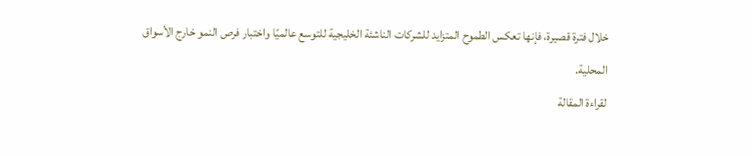خلال فترة قصيرة، فإنها تعكس الطموح المتزايد للشركات الناشئة الخليجية للتوسع عالميًا واختبار فرص النمو خارج الأسواق المحلية.
لقراءة المقالة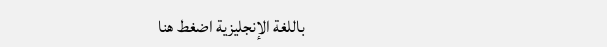باللغة الإنجليزية اضغط هنا